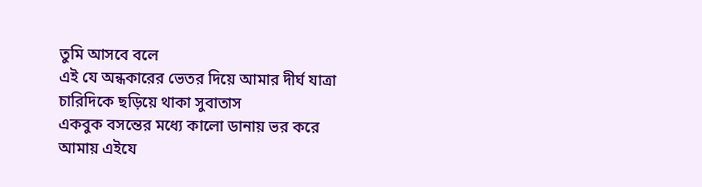তুমি আসবে বলে
এই যে অন্ধকারের ভেতর দিয়ে আমার দীর্ঘ যাত্রা
চারিদিকে ছড়িয়ে থাকা সুবাতাস
একবুক বসন্তের মধ্যে কালো ডানায় ভর করে
আমায় এইযে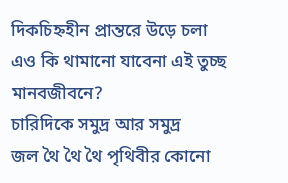দিকচিহ্নহীন প্রান্তরে উড়ে চলা
এও কি থামানো যাবেনা এই তুচ্ছ মানবজীবনে?
চারিদিকে সমুদ্র আর সমুদ্র
জল থৈ থৈ থৈ পৃথিবীর কোনো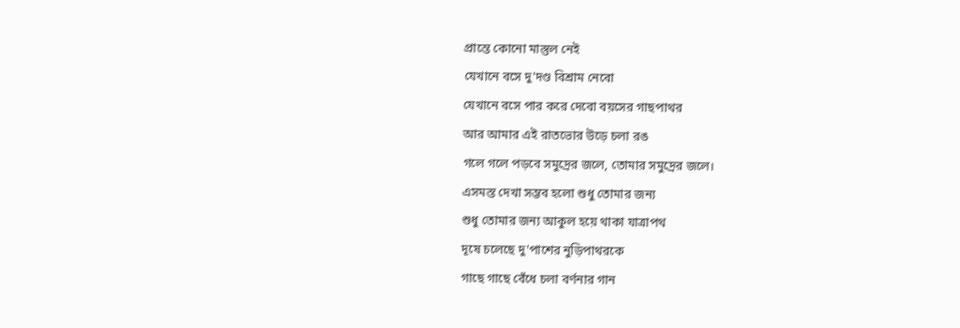প্রান্তে কোনো মাস্তুল নেই
যেখানে বসে দু'দণ্ড বিশ্রাম নেবো
যেখানে বসে পার করে দেবো বয়সের গাছপাথর
আর আমার এই রাতভোর উড়ে চলা রঙ
গলে গলে পড়বে সমুদ্রের জলে, তোমার সমুদ্রের জলে।
এসমস্ত দেখা সম্ভব হলো শুধু তোমার জন্য
শুধু তোমার জন্য আকুল হয়ে থাকা যাত্রাপথ
দূষে চলেছে দু'পাশের নুড়িপাথরকে
গাছে গাছে বেঁধে চলা বর্ণনার গান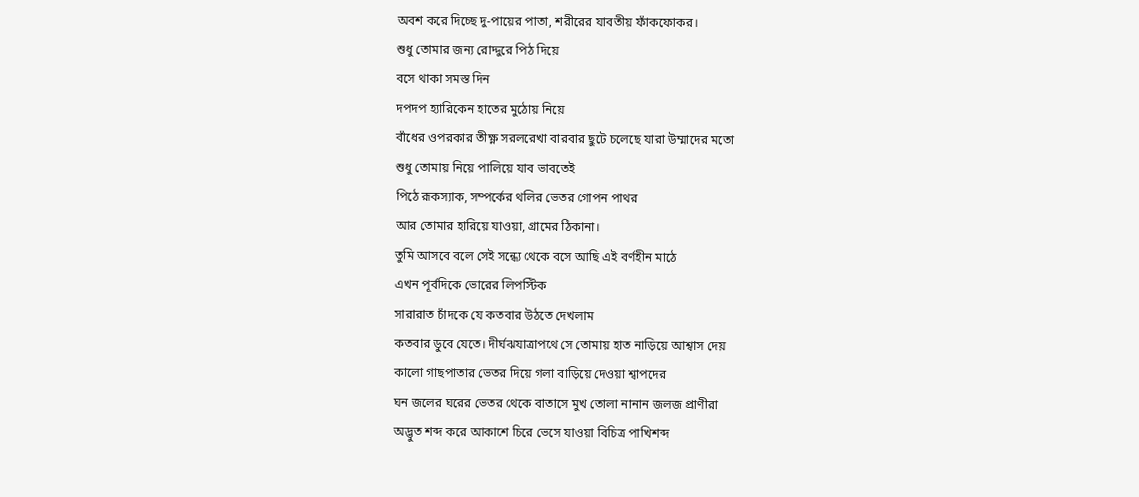অবশ করে দিচ্ছে দু-পায়ের পাতা, শরীরের যাবতীয় ফাঁকফোকর।
শুধু তোমার জন্য রোদ্দুরে পিঠ দিয়ে
বসে থাকা সমস্ত দিন
দপদপ হ্যারিকেন হাতের মুঠোয় নিয়ে
বাঁধের ওপরকার তীক্ষ্ণ সরলরেখা বারবার ছুটে চলেছে যারা উম্মাদের মতো
শুধু তোমায় নিয়ে পালিয়ে যাব ভাবতেই
পিঠে রূকস্যাক, সম্পর্কের থলির ভেতর গোপন পাথর
আর তোমার হারিয়ে যাওয়া, গ্রামের ঠিকানা।
তুমি আসবে বলে সেই সন্ধ্যে থেকে বসে আছি এই বর্ণহীন মাঠে
এখন পূর্বদিকে ভোরের লিপস্টিক
সারারাত চাঁদকে যে কতবার উঠতে দেখলাম
কতবার ডুবে যেতে। দীর্ঘঝযাত্রাপথে সে তোমায় হাত নাড়িয়ে আশ্বাস দেয়
কালো গাছপাতার ভেতর দিয়ে গলা বাড়িয়ে দেওয়া শ্বাপদের
ঘন জলের ঘরের ভেতর থেকে বাতাসে মুখ তোলা নানান জলজ প্রাণীরা
অদ্ভুত শব্দ করে আকাশে চিরে ভেসে যাওয়া বিচিত্র পাখিশব্দ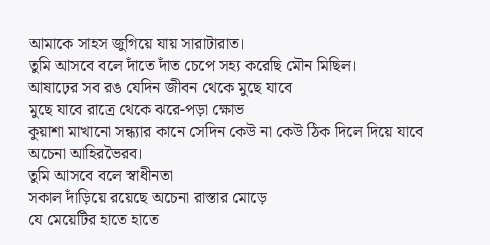আমাকে সাহস জুগিয়ে যায় সারাটারাত।
তুমি আসবে বলে দাঁতে দাঁত চেপে সহ্য করেছি মৌন মিছিল।
আষাঢ়ের সব রঙ যেদিন জীবন থেকে মুছে যাবে
মুছে যাবে রাত্রে থেকে ঝরে-পড়া ক্ষোভ
কুয়াশা মাখানো সন্ধ্যার কানে সেদিন কেউ না কেউ ঠিক দিলে দিয়ে যাবে
অচেনা আহিরভৈরব।
তুমি আসবে বলে স্বাধীনতা
সকাল দাঁড়িয়ে রয়েছে অচেনা রাস্তার মোড়ে
যে মেয়েটির হাতে হাতে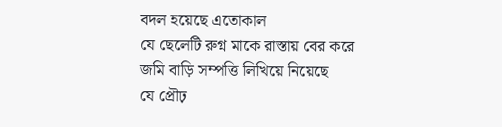বদল হয়েছে এতোকাল
যে ছেলেটি রুগ্ন মাকে রাস্তায় বের করে
জমি বাড়ি সম্পত্তি লিখিয়ে নিয়েছে
যে প্রৌঢ়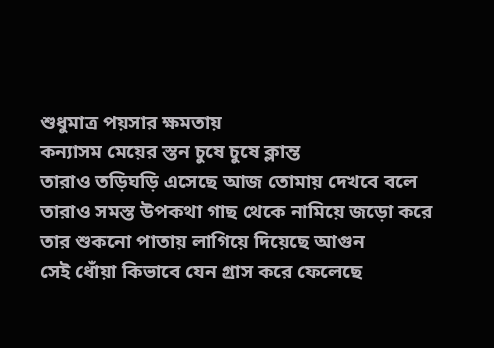শুধুমাত্র পয়সার ক্ষমতায়
কন্যাসম মেয়ের স্তন চুষে চুষে ক্লান্ত
তারাও তড়িঘড়ি এসেছে আজ তোমায় দেখবে বলে
তারাও সমস্ত উপকথা গাছ থেকে নামিয়ে জড়ো করে
তার শুকনো পাতায় লাগিয়ে দিয়েছে আগুন
সেই ধোঁয়া কিভাবে যেন গ্রাস করে ফেলেছে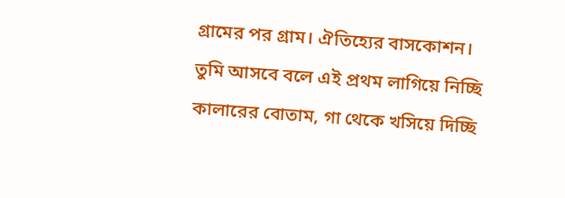গ্রামের পর গ্রাম। ঐতিহ্যের বাসকোশন।
তুমি আসবে বলে এই প্রথম লাগিয়ে নিচ্ছি
কালারের বোতাম, গা থেকে খসিয়ে দিচ্ছি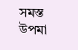সমস্ত উপমা